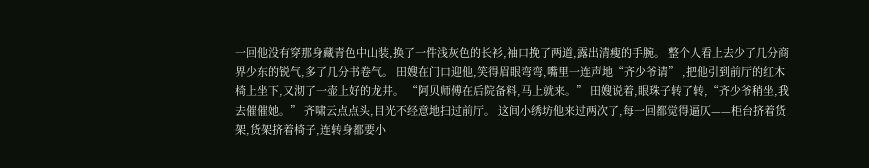一回他没有穿那身藏青色中山装,换了一件浅灰色的长衫,袖口挽了两道,露出清瘦的手腕。 整个人看上去少了几分商界少东的锐气,多了几分书卷气。 田嫂在门口迎他,笑得眉眼弯弯,嘴里一连声地“齐少爷请” ,把他引到前厅的红木椅上坐下,又沏了一壶上好的龙井。 “阿贝师傅在后院备料,马上就来。” 田嫂说着,眼珠子转了转,“齐少爷稍坐,我去催催她。” 齐啸云点点头,目光不经意地扫过前厅。 这间小绣坊他来过两次了,每一回都觉得逼仄——柜台挤着货架,货架挤着椅子,连转身都要小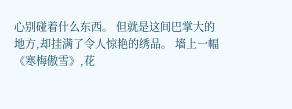心别碰着什么东西。 但就是这间巴掌大的地方,却挂满了令人惊艳的绣品。 墙上一幅《寒梅傲雪》,花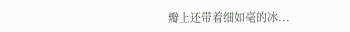瓣上还带着细如毫的冰...